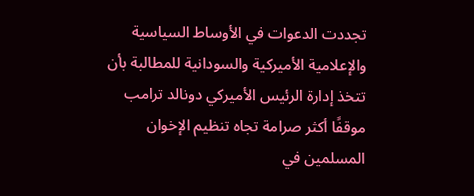تجددت الدعوات في الأوساط السياسية والإعلامية الأميركية والسودانية للمطالبة بأن تتخذ إدارة الرئيس الأميركي دونالد ترامب موقفًا أكثر صرامة تجاه تنظيم الإخوان المسلمين في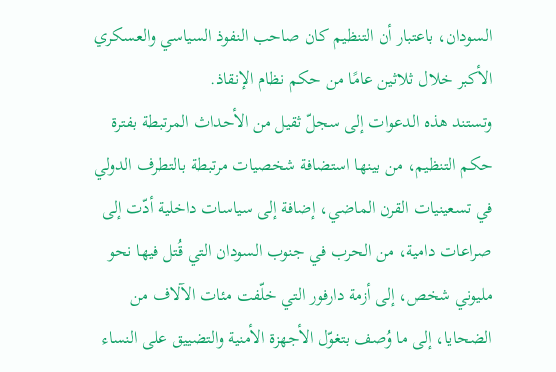السودان، باعتبار أن التنظيم كان صاحب النفوذ السياسي والعسكري الأكبر خلال ثلاثين عامًا من حكم نظام الإنقاذ.
وتستند هذه الدعوات إلى سجلّ ثقيل من الأحداث المرتبطة بفترة حكم التنظيم، من بينها استضافة شخصيات مرتبطة بالتطرف الدولي في تسعينيات القرن الماضي، إضافة إلى سياسات داخلية أدّت إلى صراعات دامية، من الحرب في جنوب السودان التي قُتل فيها نحو مليوني شخص، إلى أزمة دارفور التي خلّفت مئات الآلاف من الضحايا، إلى ما وُصف بتغوّل الأجهزة الأمنية والتضييق على النساء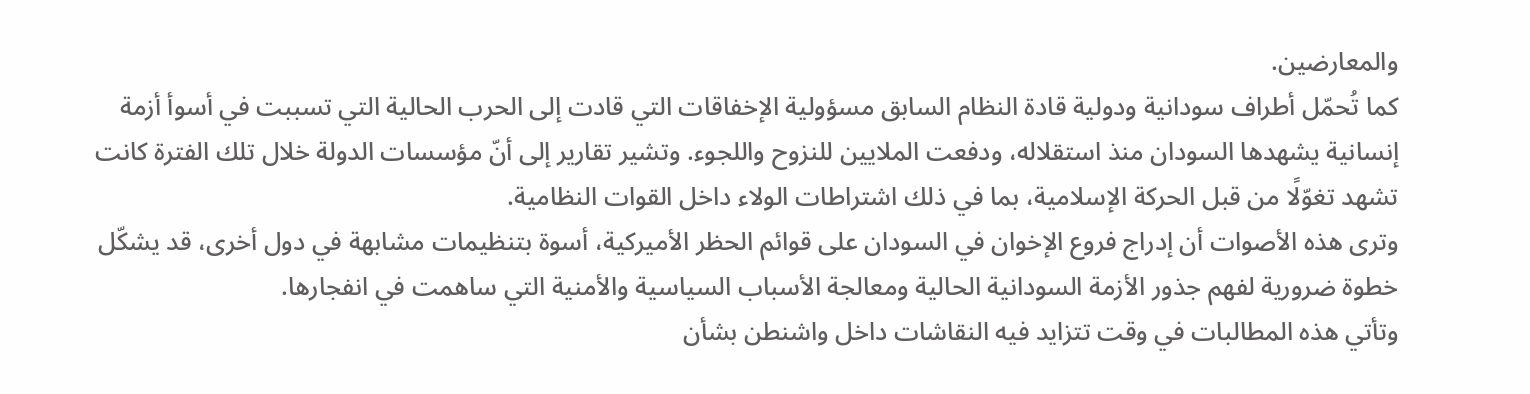والمعارضين.
كما تُحمّل أطراف سودانية ودولية قادة النظام السابق مسؤولية الإخفاقات التي قادت إلى الحرب الحالية التي تسببت في أسوأ أزمة إنسانية يشهدها السودان منذ استقلاله، ودفعت الملايين للنزوح واللجوء. وتشير تقارير إلى أنّ مؤسسات الدولة خلال تلك الفترة كانت تشهد تغوّلًا من قبل الحركة الإسلامية، بما في ذلك اشتراطات الولاء داخل القوات النظامية.
وترى هذه الأصوات أن إدراج فروع الإخوان في السودان على قوائم الحظر الأميركية، أسوة بتنظيمات مشابهة في دول أخرى، قد يشكّل خطوة ضرورية لفهم جذور الأزمة السودانية الحالية ومعالجة الأسباب السياسية والأمنية التي ساهمت في انفجارها.
وتأتي هذه المطالبات في وقت تتزايد فيه النقاشات داخل واشنطن بشأن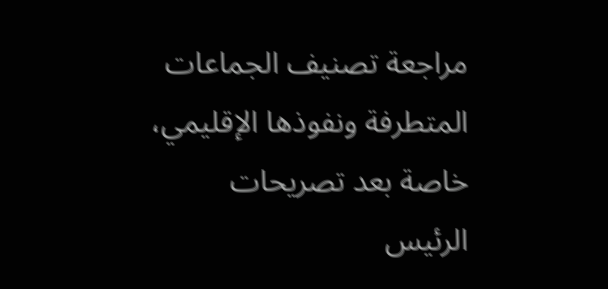مراجعة تصنيف الجماعات المتطرفة ونفوذها الإقليمي، خاصة بعد تصريحات الرئيس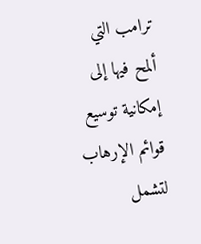ترامب التي ألمح فيها إلى إمكانية توسيع قوائم الإرهاب لتشمل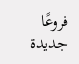فروعًا جديدة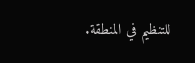للتنظيم في المنطقة.